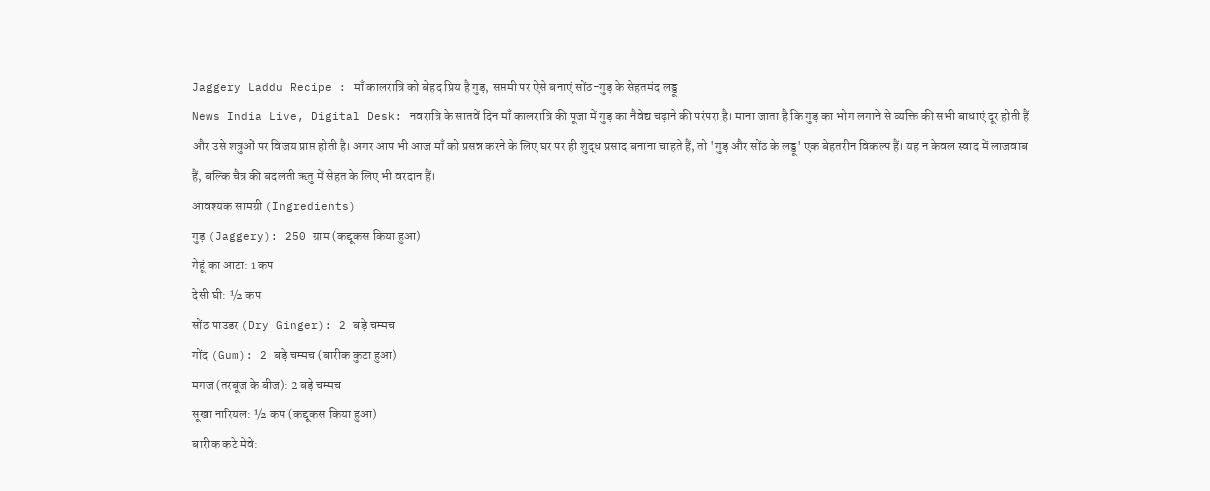Jaggery Laddu Recipe : माँ कालरात्रि को बेहद प्रिय है गुड़, सप्तमी पर ऐसे बनाएं सोंठ-गुड़ के सेहतमंद लड्डू
News India Live, Digital Desk: नवरात्रि के सातवें दिन माँ कालरात्रि की पूजा में गुड़ का नैवेद्य चढ़ाने की परंपरा है। माना जाता है कि गुड़ का भोग लगाने से व्यक्ति की सभी बाधाएं दूर होती हैं और उसे शत्रुओं पर विजय प्राप्त होती है। अगर आप भी आज माँ को प्रसन्न करने के लिए घर पर ही शुद्ध प्रसाद बनाना चाहते हैं, तो 'गुड़ और सोंठ के लड्डू' एक बेहतरीन विकल्प हैं। यह न केवल स्वाद में लाजवाब हैं, बल्कि चैत्र की बदलती ऋतु में सेहत के लिए भी वरदान हैं।
आवश्यक सामग्री (Ingredients)
गुड़ (Jaggery): 250 ग्राम (कद्दूकस किया हुआ)
गेहूं का आटा: 1 कप
देसी घी: ½ कप
सोंठ पाउडर (Dry Ginger): 2 बड़े चम्मच
गोंद (Gum): 2 बड़े चम्मच (बारीक कुटा हुआ)
मगज (तरबूज के बीज): 2 बड़े चम्मच
सूखा नारियल: ½ कप (कद्दूकस किया हुआ)
बारीक कटे मेवे: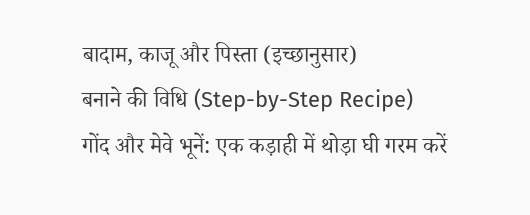बादाम, काजू और पिस्ता (इच्छानुसार)
बनाने की विधि (Step-by-Step Recipe)
गोंद और मेवे भूनें: एक कड़ाही में थोड़ा घी गरम करें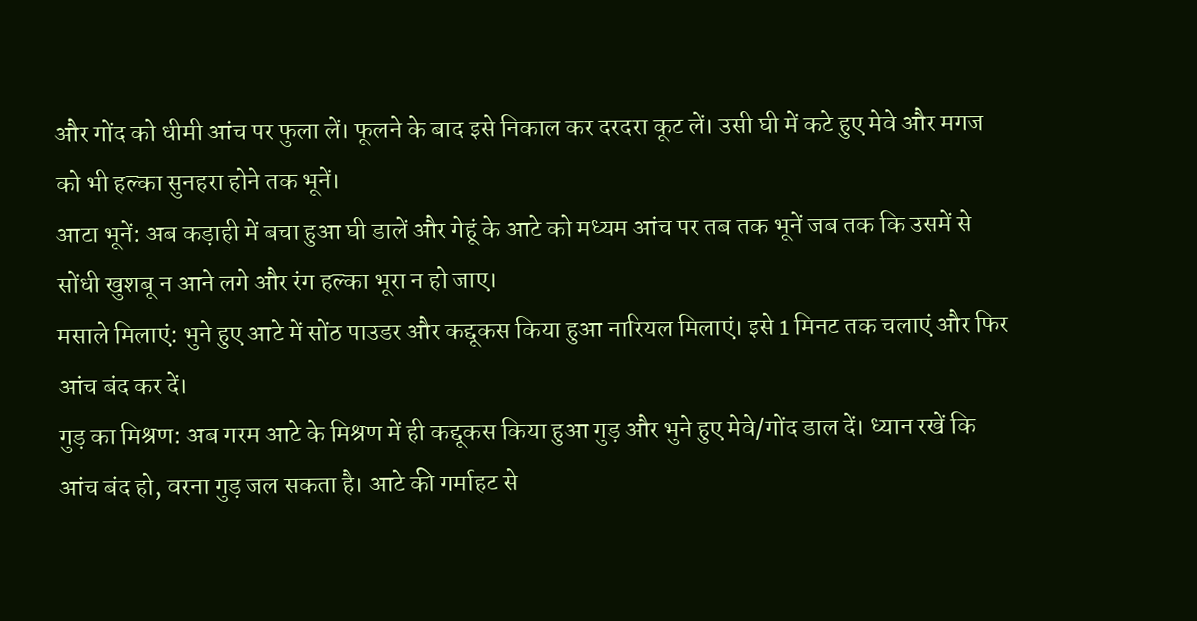और गोंद को धीमी आंच पर फुला लें। फूलने के बाद इसे निकाल कर दरदरा कूट लें। उसी घी में कटे हुए मेवे और मगज को भी हल्का सुनहरा होने तक भूनें।
आटा भूनें: अब कड़ाही में बचा हुआ घी डालें और गेहूं के आटे को मध्यम आंच पर तब तक भूनें जब तक कि उसमें से सोंधी खुशबू न आने लगे और रंग हल्का भूरा न हो जाए।
मसाले मिलाएं: भुने हुए आटे में सोंठ पाउडर और कद्दूकस किया हुआ नारियल मिलाएं। इसे 1 मिनट तक चलाएं और फिर आंच बंद कर दें।
गुड़ का मिश्रण: अब गरम आटे के मिश्रण में ही कद्दूकस किया हुआ गुड़ और भुने हुए मेवे/गोंद डाल दें। ध्यान रखें कि आंच बंद हो, वरना गुड़ जल सकता है। आटे की गर्माहट से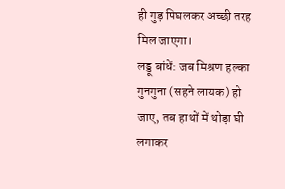ही गुड़ पिघलकर अच्छी तरह मिल जाएगा।
लड्डू बांधें: जब मिश्रण हल्का गुनगुना (सहने लायक) हो जाए, तब हाथों में थोड़ा घी लगाकर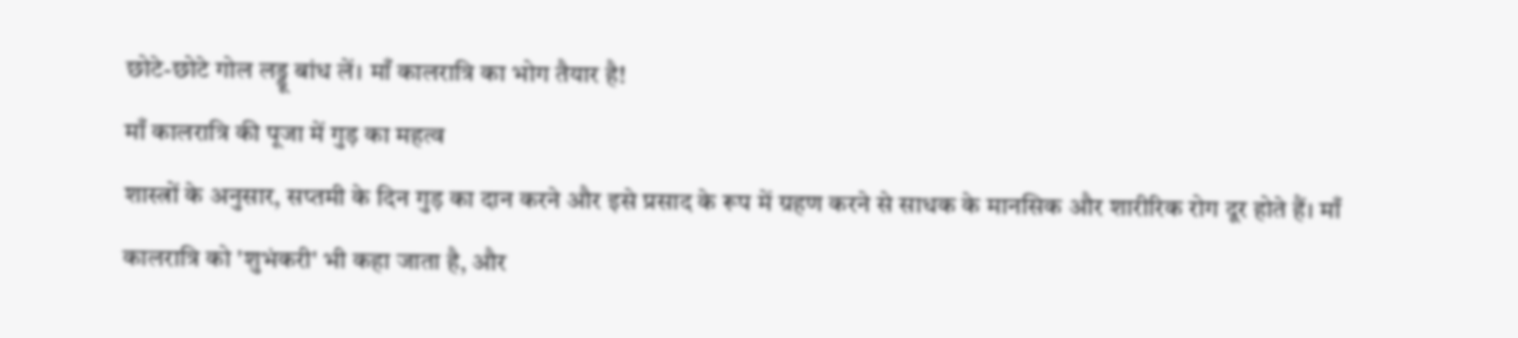छोटे-छोटे गोल लड्डू बांध लें। माँ कालरात्रि का भोग तैयार है!
माँ कालरात्रि की पूजा में गुड़ का महत्व
शास्त्रों के अनुसार, सप्तमी के दिन गुड़ का दान करने और इसे प्रसाद के रूप में ग्रहण करने से साधक के मानसिक और शारीरिक रोग दूर होते हैं। माँ कालरात्रि को 'शुभंकरी' भी कहा जाता है, और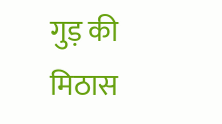गुड़ की मिठास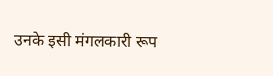उनके इसी मंगलकारी रूप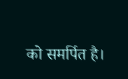को समर्पित है।